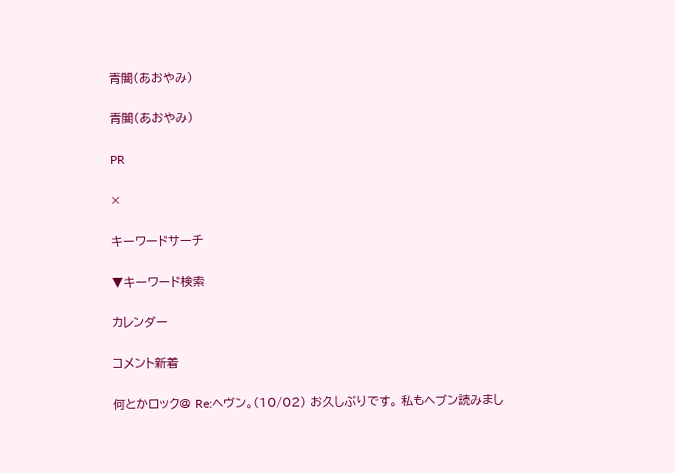青闇(あおやみ)

青闇(あおやみ)

PR

×

キーワードサーチ

▼キーワード検索

カレンダー

コメント新着

何とかロック@ Re:ヘヴン。(10/02) お久しぶりです。 私もヘブン読みまし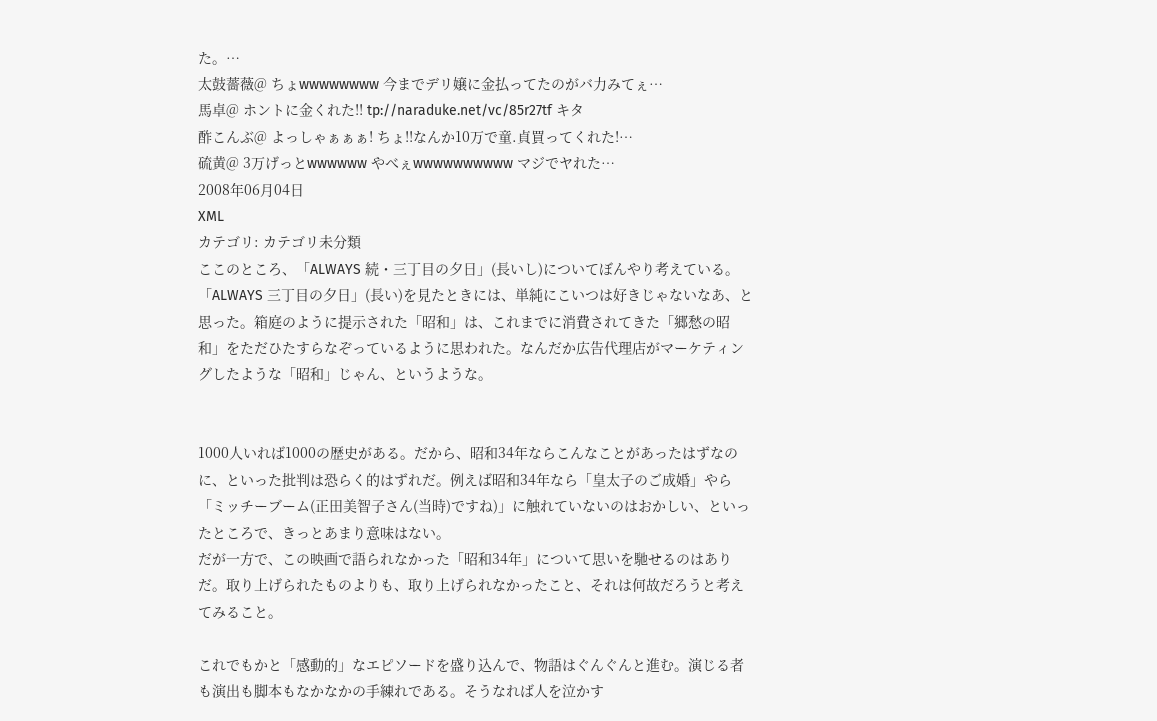た。…
太鼓薔薇@ ちょwwwwwwww 今までデリ嬢に金払ってたのがバ力みてぇ…
馬卓@ ホントに金くれた!! tp://naraduke.net/vc/85r27tf キタ
酢こんぶ@ よっしゃぁぁぁ! ちょ!!なんか10万で童.貞買ってくれた!…
硫黄@ 3万げっとwwwwww やべぇwwwwwwwwww マジでヤれた…
2008年06月04日
XML
カテゴリ: カテゴリ未分類
ここのところ、「ALWAYS 続・三丁目の夕日」(長いし)についてぼんやり考えている。「ALWAYS 三丁目の夕日」(長い)を見たときには、単純にこいつは好きじゃないなあ、と思った。箱庭のように提示された「昭和」は、これまでに消費されてきた「郷愁の昭和」をただひたすらなぞっているように思われた。なんだか広告代理店がマーケティングしたような「昭和」じゃん、というような。


1000人いれば1000の歴史がある。だから、昭和34年ならこんなことがあったはずなのに、といった批判は恐らく的はずれだ。例えば昭和34年なら「皇太子のご成婚」やら「ミッチーブーム(正田美智子さん(当時)ですね)」に触れていないのはおかしい、といったところで、きっとあまり意味はない。
だが一方で、この映画で語られなかった「昭和34年」について思いを馳せるのはありだ。取り上げられたものよりも、取り上げられなかったこと、それは何故だろうと考えてみること。

これでもかと「感動的」なエピソードを盛り込んで、物語はぐんぐんと進む。演じる者も演出も脚本もなかなかの手練れである。そうなれば人を泣かす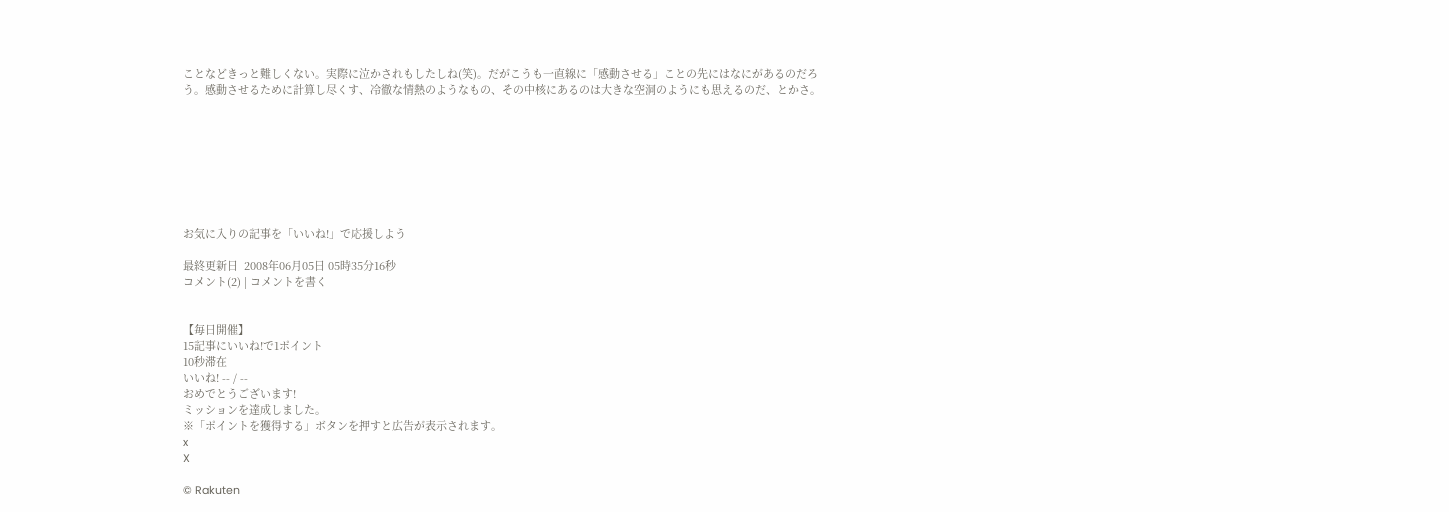ことなどきっと難しくない。実際に泣かされもしたしね(笑)。だがこうも一直線に「感動させる」ことの先にはなにがあるのだろう。感動させるために計算し尽くす、冷徹な情熱のようなもの、その中核にあるのは大きな空洞のようにも思えるのだ、とかさ。








お気に入りの記事を「いいね!」で応援しよう

最終更新日  2008年06月05日 05時35分16秒
コメント(2) | コメントを書く


【毎日開催】
15記事にいいね!で1ポイント
10秒滞在
いいね! -- / --
おめでとうございます!
ミッションを達成しました。
※「ポイントを獲得する」ボタンを押すと広告が表示されます。
x
X

© Rakuten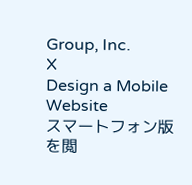Group, Inc.
X
Design a Mobile Website
スマートフォン版を閲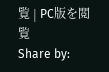覧 | PC版を閲覧
Share by: